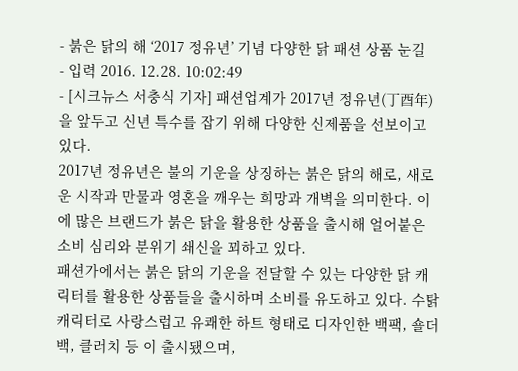- 붉은 닭의 해 ‘2017 정유년’ 기념 다양한 닭 패션 상품 눈길
- 입력 2016. 12.28. 10:02:49
- [시크뉴스 서충식 기자] 패션업계가 2017년 정유년(丁酉年)을 앞두고 신년 특수를 잡기 위해 다양한 신제품을 선보이고 있다.
2017년 정유년은 불의 기운을 상징하는 붉은 닭의 해로, 새로운 시작과 만물과 영혼을 깨우는 희망과 개벽을 의미한다. 이에 많은 브랜드가 붉은 닭을 활용한 상품을 출시해 얼어붙은 소비 심리와 분위기 쇄신을 꾀하고 있다.
패션가에서는 붉은 닭의 기운을 전달할 수 있는 다양한 닭 캐릭터를 활용한 상품들을 출시하며 소비를 유도하고 있다. 수탉 캐릭터로 사랑스럽고 유쾌한 하트 형태로 디자인한 백팩, 숄더백, 클러치 등 이 출시됐으며,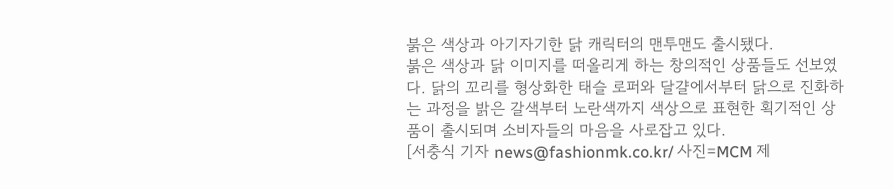붉은 색상과 아기자기한 닭 캐릭터의 맨투맨도 출시됐다.
붉은 색상과 닭 이미지를 떠올리게 하는 창의적인 상품들도 선보였다. 닭의 꼬리를 형상화한 태슬 로퍼와 달걀에서부터 닭으로 진화하는 과정을 밝은 갈색부터 노란색까지 색상으로 표현한 획기적인 상품이 출시되며 소비자들의 마음을 사로잡고 있다.
[서충식 기자 news@fashionmk.co.kr/ 사진=MCM 제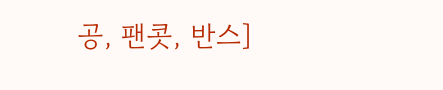공, 팬콧, 반스]